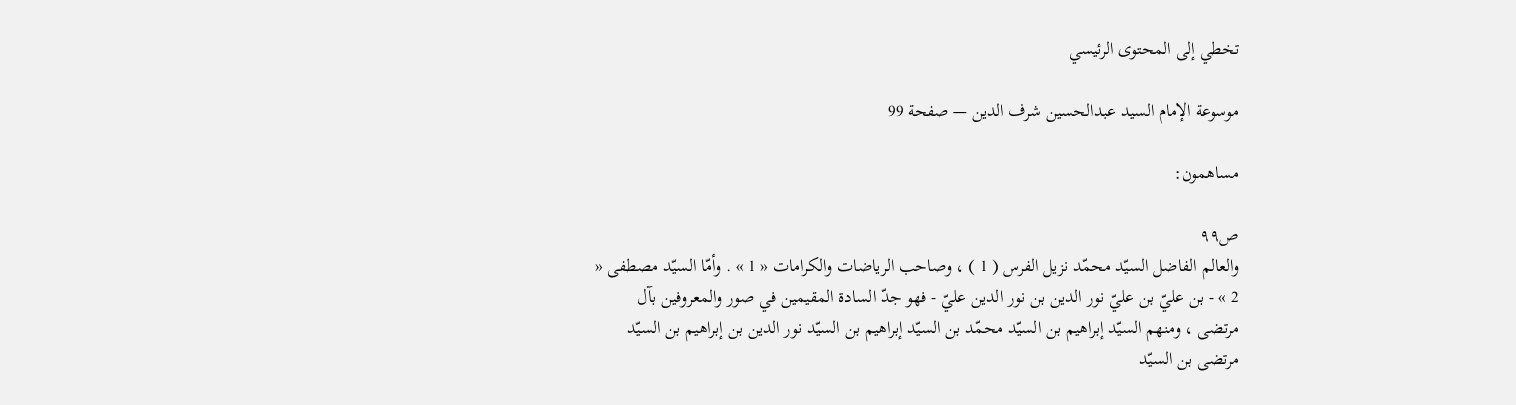تخطي إلى المحتوى الرئيسي

موسوعة الإمام السيد عبدالحسين شرف الدين — صفحة 99

مساهمون:

ص٩٩
والعالم الفاضل السيّد محمّد نزيل الفرس ( 1 ) ، وصاحب الرياضات والكرامات « 1 » . وأمّا السيّد مصطفى « 2 » - بن عليّ بن عليّ نور الدين بن نور الدين عليّ - فهو جدّ السادة المقيمين في صور والمعروفين بآل مرتضى ، ومنهم السيّد إبراهيم بن السيّد محمّد بن السيّد إبراهيم بن السيّد نور الدين بن إبراهيم بن السيّد مرتضى بن السيّد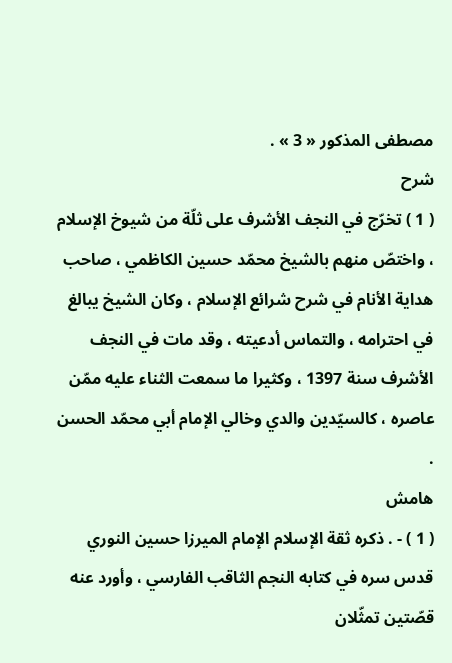مصطفى المذكور « 3 » .
شرح
( 1 ) تخرّج في النجف الأشرف على ثلّة من شيوخ الإسلام ، واختصّ منهم بالشيخ محمّد حسين الكاظمي ، صاحب هداية الأنام في شرح شرائع الإسلام ، وكان الشيخ يبالغ في احترامه ، والتماس أدعيته ، وقد مات في النجف الأشرف سنة 1397 ، وكثيرا ما سمعت الثناء عليه ممّن عاصره ، كالسيّدين والدي وخالي الإمام أبي محمّد الحسن .
هامش
( 1 ) - . ذكره ثقة الإسلام الإمام الميرزا حسين النوري قدس سره في كتابه النجم الثاقب الفارسي ، وأورد عنه قصّتين تمثّلان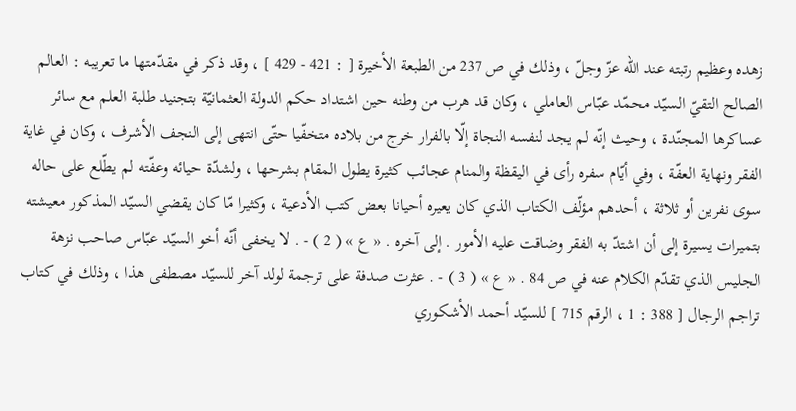زهده وعظيم رتبته عند اللّه عزّ وجلّ ، وذلك في ص 237 من الطبعة الأخيرة [ : 421 - 429 ] ، وقد ذكر في مقدّمتها ما تعريبه : العالم الصالح التقيّ السيّد محمّد عبّاس العاملي ، وكان قد هرب من وطنه حين اشتداد حكم الدولة العثمانيّة بتجنيد طلبة العلم مع سائر عساكرها المجنّدة ، وحيث إنّه لم يجد لنفسه النجاة إلّا بالفرار خرج من بلاده متخفّيا حتّى انتهى إلى النجف الأشرف ، وكان في غاية الفقر ونهاية العفّة ، وفي أيّام سفره رأى في اليقظة والمنام عجائب كثيرة يطول المقام بشرحها ، ولشدّة حيائه وعفّته لم يطّلع على حاله سوى نفرين أو ثلاثة ، أحدهم مؤلّف الكتاب الذي كان يعيره أحيانا بعض كتب الأدعية ، وكثيرا مّا كان يقضي السيّد المذكور معيشته بتميرات يسيرة إلى أن اشتدّ به الفقر وضاقت عليه الأمور . إلى آخره . « ع » ( 2 ) - . لا يخفى أنّه أخو السيّد عبّاس صاحب نزهة الجليس الذي تقدّم الكلام عنه في ص 84 . « ع » ( 3 ) - . عثرت صدفة على ترجمة لولد آخر للسيّد مصطفى هذا ، وذلك في كتاب تراجم الرجال [ 388 : 1 ، الرقم 715 ] للسيّد أحمد الأشكوري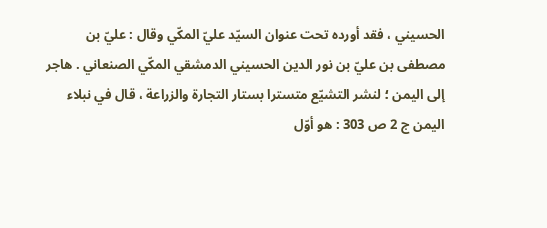الحسيني ، فقد أورده تحت عنوان السيّد عليّ المكّي وقال : عليّ بن مصطفى بن عليّ بن نور الدين الحسيني الدمشقي المكّي الصنعاني . هاجر إلى اليمن ؛ لنشر التشيّع متسترا بستار التجارة والزراعة ، قال في نبلاء اليمن ج 2 ص 303 : هو أوّل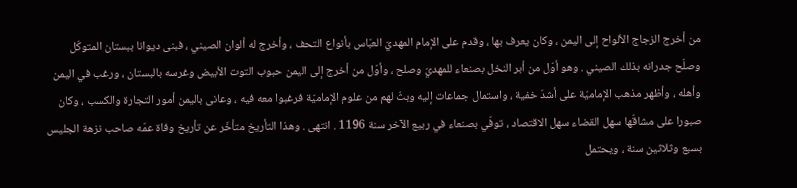من أخرج الزجاج الألواح إلى اليمن ، وكان يعرف بها ، وقدم على الإمام المهديّ العبّاس بأنواع التحف ، وأخرج له ألوان الصيني ، فبنى ديوانا ببستان المتوكّل وصلّح جدرانه بذلك الصيني . وهو أوّل من أبر النخل بصنعاء للمهديّ وصلح ، وأوّل من أخرج إلى اليمن حبوب التوت الأبيض وغرسه بالبستان ، ورغب في اليمن وأهله ، وأظهر مذهب الإماميّة على أشدّ خفية ، واستمال جماعات إليه وبثّ لهم من علوم الإماميّة فرغبوا معه فيه ، وعانى باليمن أمور التجارة والكسب ، وكان صبورا على مشاقّها سهل القضاء سهل الاقتصاد ، توفّي بصنعاء في ربيع الآخر سنة 1196 . انتهى . وهذا التأريخ متأخّر عن تأريخ وفاة عمّه صاحب نزهة الجليس بسبع وثلاثين سنة ، ويحتمل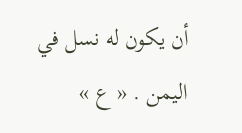أن يكون له نسل في اليمن . « ع »